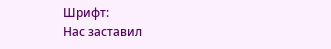Шрифт:
Нас заставил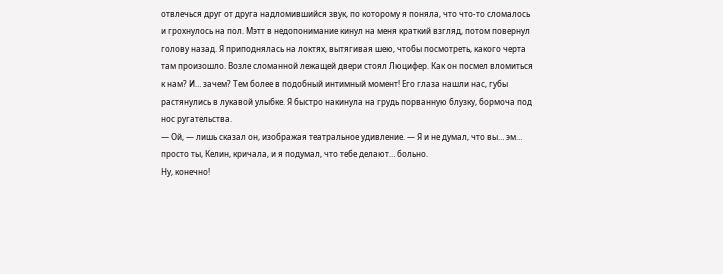отвлечься друг от друга надломившийся звук, по которому я поняла, что что-то сломалось и грохнулось на пол. Мэтт в недопонимание кинул на меня краткий взгляд, потом повернул голову назад. Я приподнялась на локтях, вытягивая шею, чтобы посмотреть, какого черта там произошло. Возле сломанной лежащей двери стоял Люцифер. Как он посмел вломиться к нам? И… зачем? Тем более в подобный интимный момент! Его глаза нашли нас, губы растянулись в лукавой улыбке. Я быстро накинула на грудь порванную блузку, бормоча под нос ругательства.
— Ой, — лишь сказал он, изображая театральное удивление. — Я и не думал, что вы… эм… просто ты, Келин, кричала, и я подумал, что тебе делают… больно.
Ну, конечно!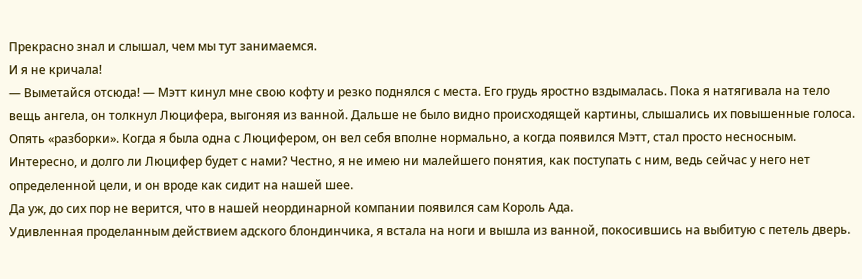Прекрасно знал и слышал, чем мы тут занимаемся.
И я не кричала!
— Выметайся отсюда! — Мэтт кинул мне свою кофту и резко поднялся с места. Его грудь яростно вздымалась. Пока я натягивала на тело вещь ангела, он толкнул Люцифера, выгоняя из ванной. Дальше не было видно происходящей картины, слышались их повышенные голоса.
Опять «разборки». Когда я была одна с Люцифером, он вел себя вполне нормально, а когда появился Мэтт, стал просто несносным.
Интересно, и долго ли Люцифер будет с нами? Честно, я не имею ни малейшего понятия, как поступать с ним, ведь сейчас у него нет определенной цели, и он вроде как сидит на нашей шее.
Да уж, до сих пор не верится, что в нашей неординарной компании появился сам Король Ада.
Удивленная проделанным действием адского блондинчика, я встала на ноги и вышла из ванной, покосившись на выбитую с петель дверь.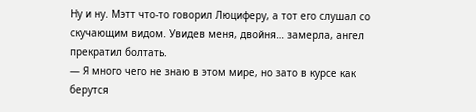Ну и ну. Мэтт что-то говорил Люциферу, а тот его слушал со скучающим видом. Увидев меня, двойня… замерла, ангел прекратил болтать.
— Я много чего не знаю в этом мире, но зато в курсе как берутся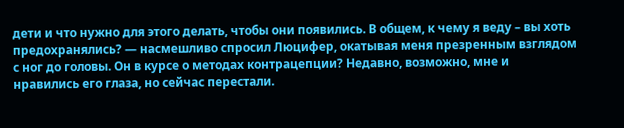дети и что нужно для этого делать, чтобы они появились. В общем, к чему я веду – вы хоть предохранялись? — насмешливо спросил Люцифер, окатывая меня презренным взглядом с ног до головы. Он в курсе о методах контрацепции? Недавно, возможно, мне и нравились его глаза, но сейчас перестали.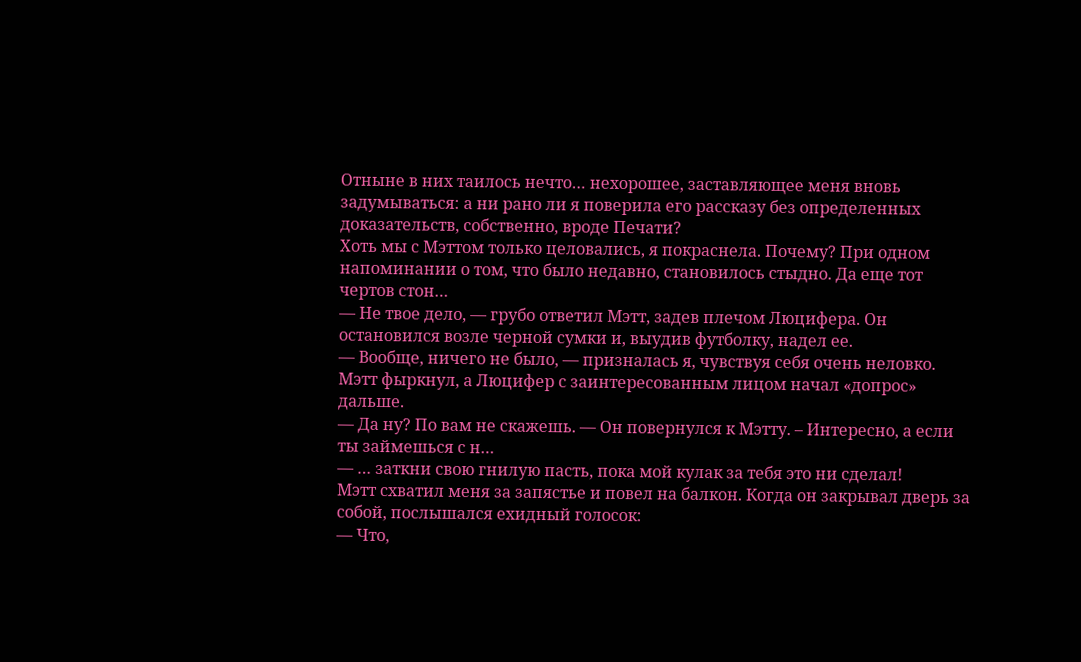Отныне в них таилось нечто… нехорошее, заставляющее меня вновь задумываться: а ни рано ли я поверила его рассказу без определенных доказательств, собственно, вроде Печати?
Хоть мы с Мэттом только целовались, я покраснела. Почему? При одном напоминании о том, что было недавно, становилось стыдно. Да еще тот чертов стон…
— Не твое дело, — грубо ответил Мэтт, задев плечом Люцифера. Он остановился возле черной сумки и, выудив футболку, надел ее.
— Вообще, ничего не было, — призналась я, чувствуя себя очень неловко.
Мэтт фыркнул, а Люцифер с заинтересованным лицом начал «допрос» дальше.
— Да ну? По вам не скажешь. — Он повернулся к Мэтту. – Интересно, а если ты займешься с н…
— … заткни свою гнилую пасть, пока мой кулак за тебя это ни сделал!
Мэтт схватил меня за запястье и повел на балкон. Когда он закрывал дверь за собой, послышался ехидный голосок:
— Что,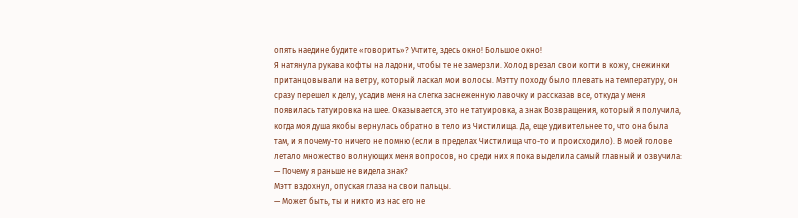опять наедине будите «говорить»? Учтите, здесь окно! Большое окно!
Я натянула рукава кофты на ладони, чтобы те не замерзли. Холод врезал свои когти в кожу, снежинки пританцовывали на ветру, который ласкал мои волосы. Мэтту походу было плевать на температуру, он сразу перешел к делу, усадив меня на слегка заснеженную лавочку и рассказав все, откуда у меня появилась татуировка на шее. Оказывается, это не татуировка, а знак Возвращения, который я получила, когда моя душа якобы вернулась обратно в тело из Чистилища. Да, еще удивительнее то, что она была там, и я почему-то ничего не помню (если в пределах Чистилища что-то и происходило). В моей голове летало множество волнующих меня вопросов, но среди них я пока выделила самый главный и озвучила:
— Почему я раньше не видела знак?
Мэтт вздохнул, опуская глаза на свои пальцы.
— Может быть, ты и никто из нас его не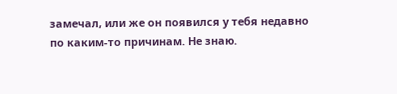замечал, или же он появился у тебя недавно по каким-то причинам. Не знаю.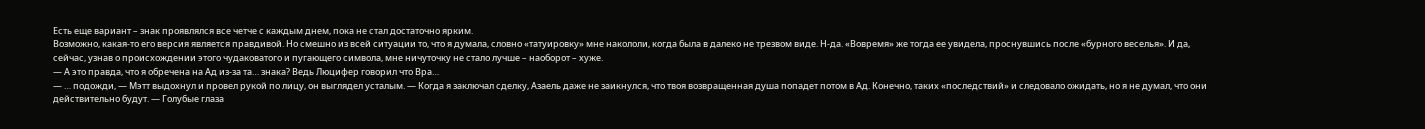Есть еще вариант – знак проявлялся все четче с каждым днем, пока не стал достаточно ярким.
Возможно, какая-то его версия является правдивой. Но смешно из всей ситуации то, что я думала, словно «татуировку» мне накололи, когда была в далеко не трезвом виде. Н-да. «Вовремя» же тогда ее увидела, проснувшись после «бурного веселья». И да, сейчас, узнав о происхождении этого чудаковатого и пугающего символа, мне ничуточку не стало лучше – наоборот – хуже.
— А это правда, что я обречена на Ад из-за та… знака? Ведь Люцифер говорил что Вра…
— … подожди, — Мэтт выдохнул и провел рукой по лицу, он выглядел усталым. — Когда я заключал сделку, Азаель даже не заикнулся, что твоя возвращенная душа попадет потом в Ад. Конечно, таких «последствий» и следовало ожидать, но я не думал, что они действительно будут. — Голубые глаза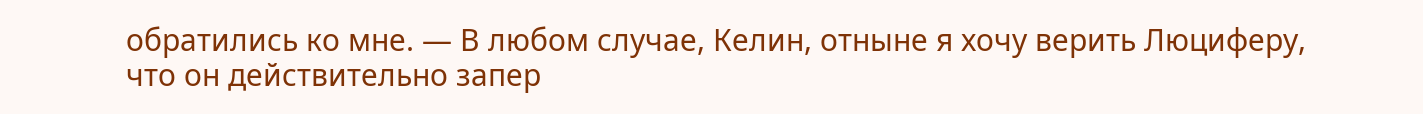обратились ко мне. — В любом случае, Келин, отныне я хочу верить Люциферу, что он действительно запер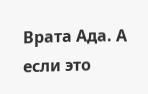Врата Ада. А если это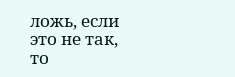ложь, если это не так, то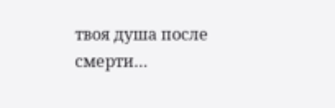твоя душа после смерти…